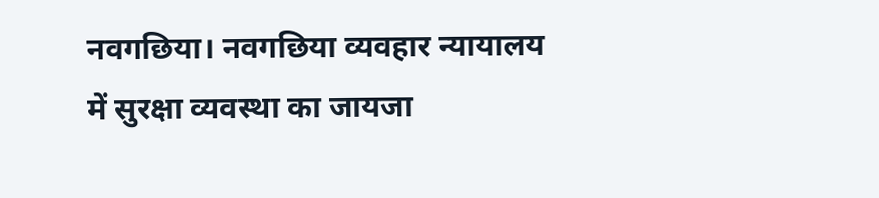नवगछिया। नवगछिया व्यवहार न्यायालय में सुरक्षा व्यवस्था का जायजा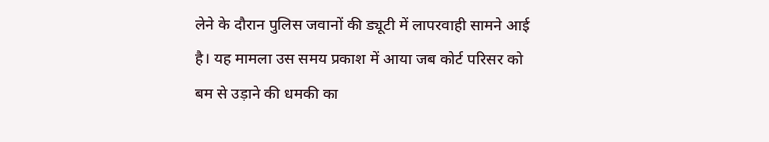लेने के दौरान पुलिस जवानों की ड्यूटी में लापरवाही सामने आई है। यह मामला उस समय प्रकाश में आया जब कोर्ट परिसर को बम से उड़ाने की धमकी का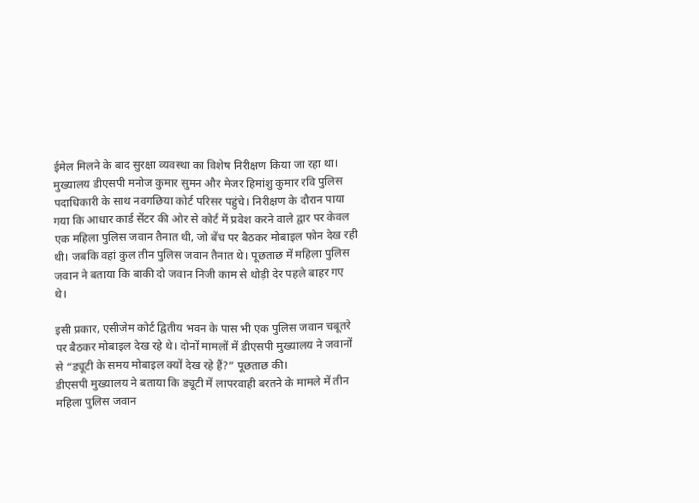ईमेल मिलने के बाद सुरक्षा व्यवस्था का विशेष निरीक्षण किया जा रहा था।
मुख्यालय डीएसपी मनोज कुमार सुमन और मेजर हिमांशु कुमार रवि पुलिस पदाधिकारी के साथ नवगछिया कोर्ट परिसर पहुंचे। निरीक्षण के दौरान पाया गया कि आधार कार्ड सेंटर की ओर से कोर्ट में प्रवेश करने वाले द्वार पर केवल एक महिला पुलिस जवान तैनात थी, जो बेंच पर बैठकर मोबाइल फोन देख रही थी। जबकि वहां कुल तीन पुलिस जवान तैनात थे। पूछताछ में महिला पुलिस जवान ने बताया कि बाकी दो जवान निजी काम से थोड़ी देर पहले बाहर गए थे।

इसी प्रकार, एसीजेम कोर्ट द्वितीय भवन के पास भी एक पुलिस जवान चबूतरे पर बैठकर मोबाइल देख रहे थे। दोनों मामलों में डीएसपी मुख्यालय ने जवानों से “ड्यूटी के समय मोबाइल क्यों देख रहे हैं?” पूछताछ की।
डीएसपी मुख्यालय ने बताया कि ड्यूटी में लापरवाही बरतने के मामले में तीन महिला पुलिस जवान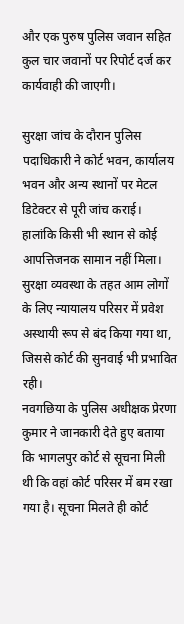और एक पुरुष पुलिस जवान सहित कुल चार जवानों पर रिपोर्ट दर्ज कर कार्यवाही की जाएगी।

सुरक्षा जांच के दौरान पुलिस पदाधिकारी ने कोर्ट भवन, कार्यालय भवन और अन्य स्थानों पर मेटल डिटेक्टर से पूरी जांच कराई। हालांकि किसी भी स्थान से कोई आपत्तिजनक सामान नहीं मिला। सुरक्षा व्यवस्था के तहत आम लोगों के लिए न्यायालय परिसर में प्रवेश अस्थायी रूप से बंद किया गया था, जिससे कोर्ट की सुनवाई भी प्रभावित रही।
नवगछिया के पुलिस अधीक्षक प्रेरणा कुमार ने जानकारी देते हुए बताया कि भागलपुर कोर्ट से सूचना मिली थी कि वहां कोर्ट परिसर में बम रखा गया है। सूचना मिलते ही कोर्ट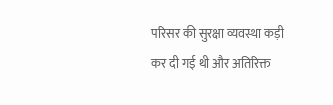परिसर की सुरक्षा व्यवस्था कड़ी कर दी गई थी और अतिरिक्त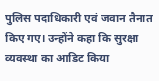पुलिस पदाधिकारी एवं जवान तैनात किए गए। उन्होंने कहा कि सुरक्षा व्यवस्था का आडिट किया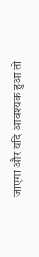जाएगा और यदि आवश्यक हुआ तो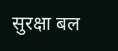सुरक्षा बल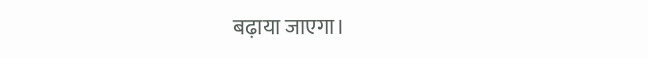बढ़ाया जाएगा।